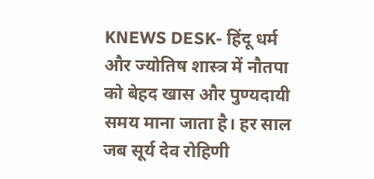KNEWS DESK- हिंदू धर्म और ज्योतिष शास्त्र में नौतपा को बेहद खास और पुण्यदायी समय माना जाता है। हर साल जब सूर्य देव रोहिणी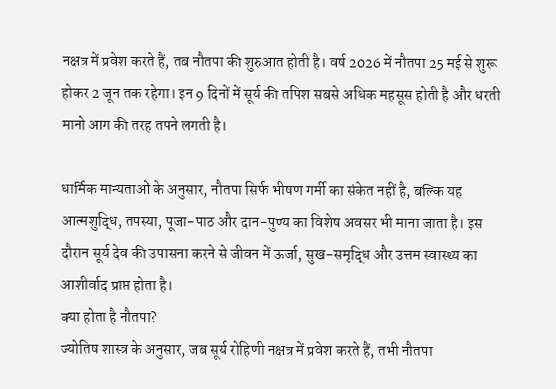नक्षत्र में प्रवेश करते हैं, तब नौतपा की शुरुआत होती है। वर्ष 2026 में नौतपा 25 मई से शुरू होकर 2 जून तक रहेगा। इन 9 दिनों में सूर्य की तपिश सबसे अधिक महसूस होती है और धरती मानो आग की तरह तपने लगती है।

धार्मिक मान्यताओं के अनुसार, नौतपा सिर्फ भीषण गर्मी का संकेत नहीं है, बल्कि यह आत्मशुद्धि, तपस्या, पूजा-पाठ और दान-पुण्य का विशेष अवसर भी माना जाता है। इस दौरान सूर्य देव की उपासना करने से जीवन में ऊर्जा, सुख-समृद्धि और उत्तम स्वास्थ्य का आशीर्वाद प्राप्त होता है।
क्या होता है नौतपा?
ज्योतिष शास्त्र के अनुसार, जब सूर्य रोहिणी नक्षत्र में प्रवेश करते हैं, तभी नौतपा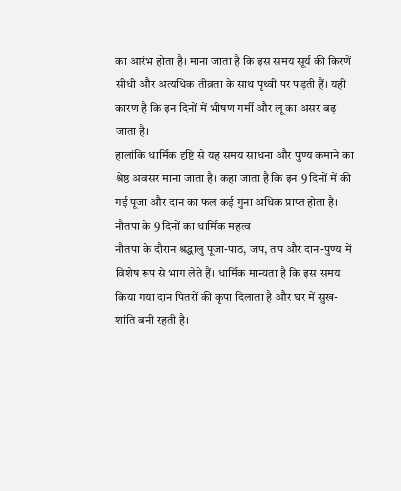का आरंभ होता है। माना जाता है कि इस समय सूर्य की किरणें सीधी और अत्यधिक तीव्रता के साथ पृथ्वी पर पड़ती हैं। यही कारण है कि इन दिनों में भीषण गर्मी और लू का असर बढ़ जाता है।
हालांकि धार्मिक दृष्टि से यह समय साधना और पुण्य कमाने का श्रेष्ठ अवसर माना जाता है। कहा जाता है कि इन 9 दिनों में की गई पूजा और दान का फल कई गुना अधिक प्राप्त होता है।
नौतपा के 9 दिनों का धार्मिक महत्व
नौतपा के दौरान श्रद्धालु पूजा-पाठ, जप, तप और दान-पुण्य में विशेष रूप से भाग लेते हैं। धार्मिक मान्यता है कि इस समय किया गया दान पितरों की कृपा दिलाता है और घर में सुख-शांति बनी रहती है।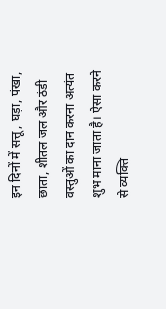इन दिनों में सत्तू, घड़ा, पंखा, छाता, शीतल जल और ठंडी वस्तुओं का दान करना अत्यंत शुभ माना जाता है। ऐसा करने से व्यक्ति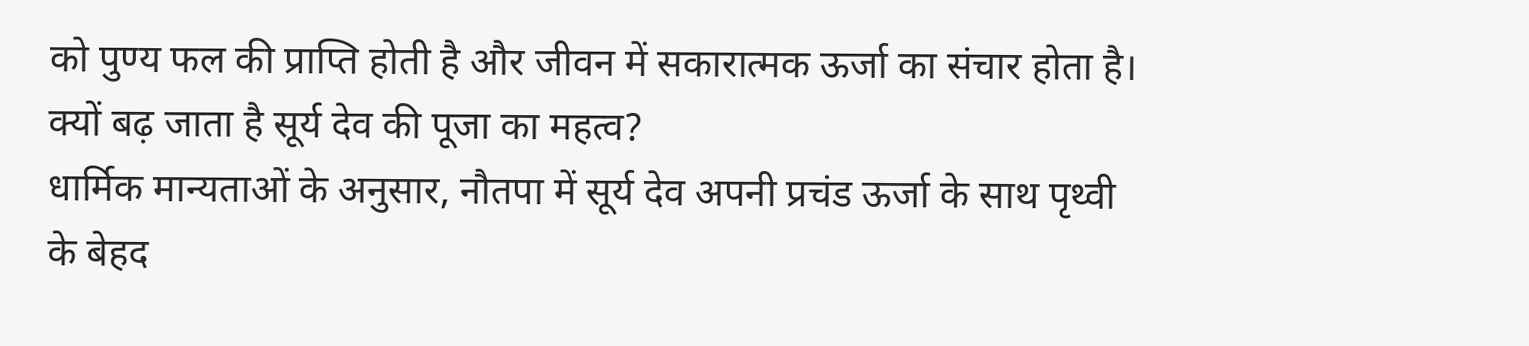को पुण्य फल की प्राप्ति होती है और जीवन में सकारात्मक ऊर्जा का संचार होता है।
क्यों बढ़ जाता है सूर्य देव की पूजा का महत्व?
धार्मिक मान्यताओं के अनुसार, नौतपा में सूर्य देव अपनी प्रचंड ऊर्जा के साथ पृथ्वी के बेहद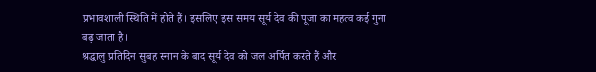प्रभावशाली स्थिति में होते हैं। इसलिए इस समय सूर्य देव की पूजा का महत्व कई गुना बढ़ जाता है।
श्रद्धालु प्रतिदिन सुबह स्नान के बाद सूर्य देव को जल अर्पित करते हैं और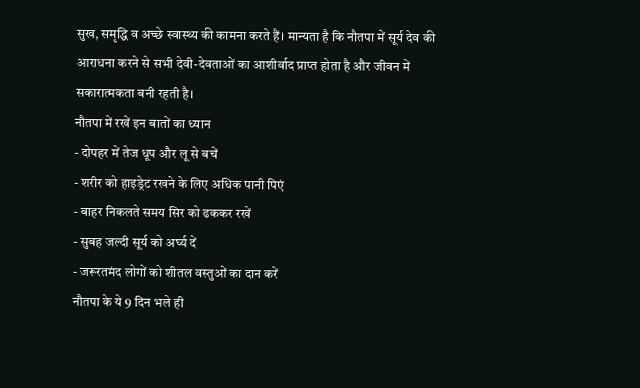सुख, समृद्धि व अच्छे स्वास्थ्य की कामना करते हैं। मान्यता है कि नौतपा में सूर्य देव की आराधना करने से सभी देवी-देवताओं का आशीर्वाद प्राप्त होता है और जीवन में सकारात्मकता बनी रहती है।
नौतपा में रखें इन बातों का ध्यान
- दोपहर में तेज धूप और लू से बचें
- शरीर को हाइड्रेट रखने के लिए अधिक पानी पिएं
- बाहर निकलते समय सिर को ढककर रखें
- सुबह जल्दी सूर्य को अर्घ्य दें
- जरूरतमंद लोगों को शीतल वस्तुओं का दान करें
नौतपा के ये 9 दिन भले ही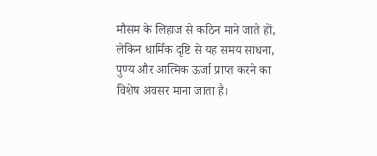मौसम के लिहाज से कठिन माने जाते हों, लेकिन धार्मिक दृष्टि से यह समय साधना, पुण्य और आत्मिक ऊर्जा प्राप्त करने का विशेष अवसर माना जाता है।